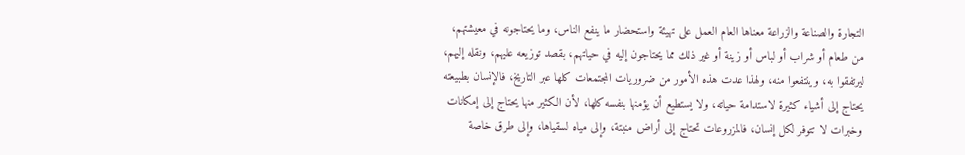التجارة والصناعة والزراعة معناها العام العمل على تهيئة واستحضار ما ينفع الناس، وما يحتاجونه في معيشتهم، من طعام أو شراب أو لباس أو زينة أو غير ذلك مما يحتاجون إليه في حياتهم، بقصد توزيعه عليهم، ونقله إليهم، ليرتفقوا به، وينتفعوا منه، ولهذا عدت هذه الأمور من ضروريات المجتمعات كلها عبر التاريخ، فالإنسان بطبيعته يحتاج إلى أشياء كثيرة لاستدامة حياته، ولا يستطيع أن يؤمنها بنفسه كلها، لأن الكثير منها يحتاج إلى إمكانات وخبرات لا تتوفر لكل إنسان، فالمزروعات تحتاج إلى أراض منبتة، وإلى مياه لسقياها، وإلى طرق خاصة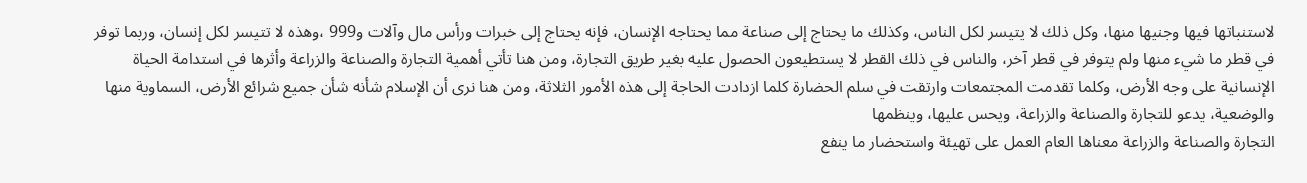لاستنباتها فيها وجنيها منها، وكل ذلك لا يتيسر لكل الناس، وكذلك ما يحتاج إلى صناعة مما يحتاجه الإنسان، فإنه يحتاج إلى خبرات ورأس مال وآلات و999 ،وهذه لا تتيسر لكل إنسان، وربما توفر في قطر ما شيء منها ولم يتوفر في قطر آخر، والناس في ذلك القطر لا يستطيعون الحصول عليه بغير طريق التجارة، ومن هنا تأتي أهمية التجارة والصناعة والزراعة وأثرها في استدامة الحياة الإنسانية على وجه الأرض، وكلما تقدمت المجتمعات وارتقت في سلم الحضارة كلما ازدادت الحاجة إلى هذه الأمور الثلاثة، ومن هنا نرى أن الإسلام شأنه شأن جميع شرائع الأرض، السماوية منها والوضعية، يدعو للتجارة والصناعة والزراعة، ويحس عليها، وينظمها
التجارة والصناعة والزراعة معناها العام العمل على تهيئة واستحضار ما ينفع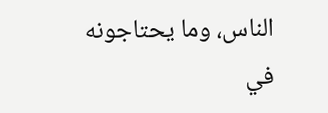الناس، وما يحتاجونه في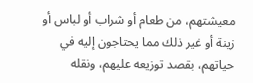معيشتهم، من طعام أو شراب أو لباس أو زينة أو غير ذلك مما يحتاجون إليه في حياتهم، بقصد توزيعه عليهم، ونقله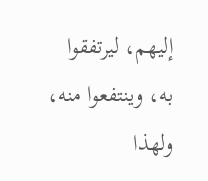إليهم، ليرتفقوا به، وينتفعوا منه، ولهذا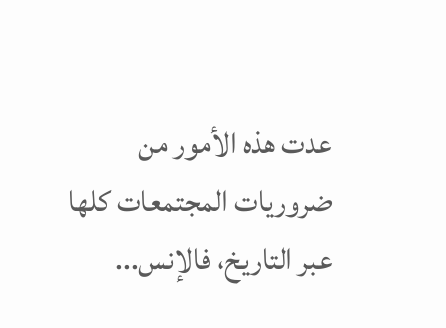عدت هذه الأمور من ضروريات المجتمعات كلها عبر التاريخ، فالإنس...